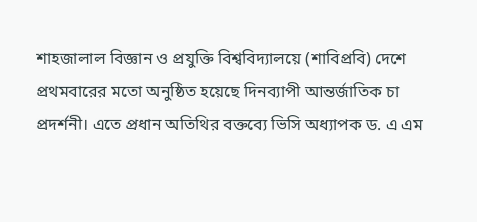শাহজালাল বিজ্ঞান ও প্রযুক্তি বিশ্ববিদ্যালয়ে (শাবিপ্রবি) দেশে প্রথমবারের মতো অনুষ্ঠিত হয়েছে দিনব্যাপী আন্তর্জাতিক চা প্রদর্শনী। এতে প্রধান অতিথির বক্তব্যে ভিসি অধ্যাপক ড. এ এম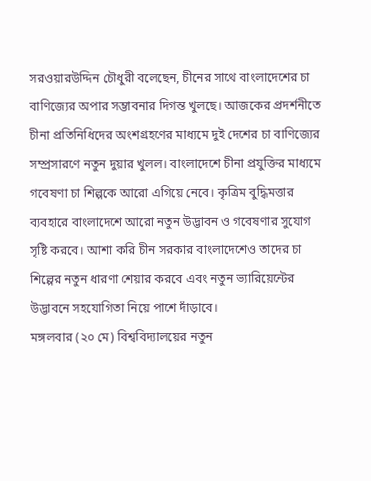সরওয়ারউদ্দিন চৌধুরী বলেছেন, চীনের সাথে বাংলাদেশের চা বাণিজ্যের অপার সম্ভাবনার দিগন্ত খুলছে। আজকের প্রদর্শনীতে চীনা প্রতিনিধিদের অংশগ্রহণের মাধ্যমে দুই দেশের চা বাণিজ্যের সম্প্রসারণে নতুন দুয়ার খুলল। বাংলাদেশে চীনা প্রযুক্তির মাধ্যমে গবেষণা চা শিল্পকে আরো এগিয়ে নেবে। কৃত্রিম বুদ্ধিমত্তার ব্যবহারে বাংলাদেশে আরো নতুন উদ্ভাবন ও গবেষণার সুযোগ সৃষ্টি করবে। আশা করি চীন সরকার বাংলাদেশেও তাদের চা শিল্পের নতুন ধারণা শেয়ার করবে এবং নতুন ভ্যারিয়েন্টের উদ্ভাবনে সহযোগিতা নিয়ে পাশে দাঁড়াবে।
মঙ্গলবার (২০ মে) বিশ্ববিদ্যালয়ের নতুন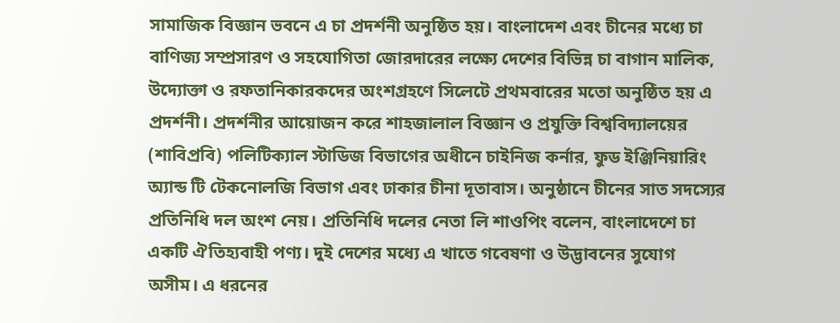সামাজিক বিজ্ঞান ভবনে এ চা প্রদর্শনী অনুষ্ঠিত হয়। বাংলাদেশ এবং চীনের মধ্যে চা বাণিজ্য সম্প্রসারণ ও সহযোগিতা জোরদারের লক্ষ্যে দেশের বিভিন্ন চা বাগান মালিক, উদ্যোক্তা ও রফতানিকারকদের অংশগ্রহণে সিলেটে প্রথমবারের মতো অনুষ্ঠিত হয় এ প্রদর্শনী। প্রদর্শনীর আয়োজন করে শাহজালাল বিজ্ঞান ও প্রযুক্তি বিশ্ববিদ্যালয়ের (শাবিপ্রবি) পলিটিক্যাল স্টাডিজ বিভাগের অধীনে চাইনিজ কর্নার, ফুড ইঞ্জিনিয়ারিং অ্যান্ড টি টেকনোলজি বিভাগ এবং ঢাকার চীনা দূতাবাস। অনুষ্ঠানে চীনের সাত সদস্যের প্রতিনিধি দল অংশ নেয়। প্রতিনিধি দলের নেতা লি শাওপিং বলেন, বাংলাদেশে চা একটি ঐতিহ্যবাহী পণ্য। দুই দেশের মধ্যে এ খাতে গবেষণা ও উদ্ভাবনের সুযোগ অসীম। এ ধরনের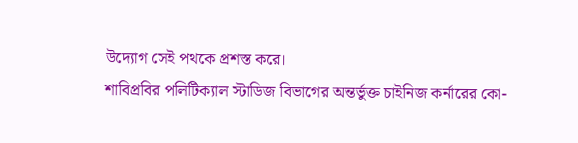উদ্যোগ সেই পথকে প্রশস্ত করে।
শাবিপ্রবির পলিটিক্যাল স্টাডিজ বিভাগের অন্তর্ভুক্ত চাইনিজ কর্নারের কো-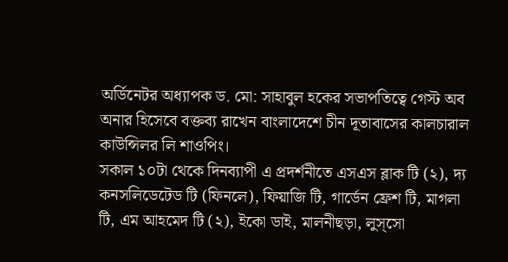অর্ডিনেটর অধ্যাপক ড. মো: সাহাবুল হকের সভাপতিত্বে গেস্ট অব অনার হিসেবে বক্তব্য রাখেন বাংলাদেশে চীন দূতাবাসের কালচারাল কাউন্সিলর লি শাওপিং।
সকাল ১০টা থেকে দিনব্যাপী এ প্রদর্শনীতে এসএস ব্লাক টি (২), দ্য কনসলিডেটেড টি (ফিনলে), ফিয়াজি টি, গার্ডেন ফ্রেশ টি, মাগলা টি, এম আহমেদ টি (২), ইকো ডাই, মালনীছড়া, লুস্সো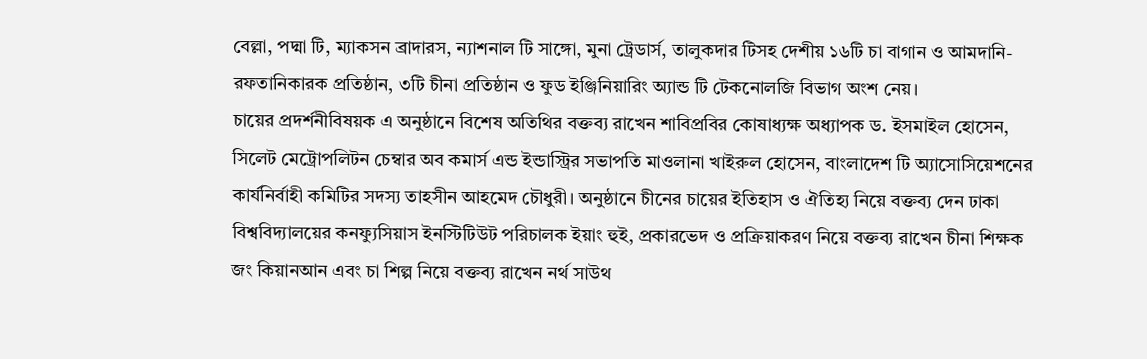বেল্লা, পদ্মা টি, ম্যাকসন ব্রাদারস, ন্যাশনাল টি সাঙ্গো, মুনা ট্রেডার্স, তালুকদার টিসহ দেশীয় ১৬টি চা বাগান ও আমদানি-রফতানিকারক প্রতিষ্ঠান, ৩টি চীনা প্রতিষ্ঠান ও ফুড ইঞ্জিনিয়ারিং অ্যান্ড টি টেকনোলজি বিভাগ অংশ নেয়।
চায়ের প্রদর্শনীবিষয়ক এ অনুষ্ঠানে বিশেষ অতিথির বক্তব্য রাখেন শাবিপ্রবির কোষাধ্যক্ষ অধ্যাপক ড. ইসমাইল হোসেন, সিলেট মেট্রোপলিটন চেম্বার অব কমার্স এন্ড ইন্ডাস্ট্রির সভাপতি মাওলানা খাইরুল হোসেন, বাংলাদেশ টি অ্যাসোসিয়েশনের কার্যনির্বাহী কমিটির সদস্য তাহসীন আহমেদ চৌধুরী। অনুষ্ঠানে চীনের চায়ের ইতিহাস ও ঐতিহ্য নিয়ে বক্তব্য দেন ঢাকা বিশ্ববিদ্যালয়ের কনফ্যুসিয়াস ইনস্টিটিউট পরিচালক ইয়াং হুই, প্রকারভেদ ও প্রক্রিয়াকরণ নিয়ে বক্তব্য রাখেন চীনা শিক্ষক জং কিয়ানআন এবং চা শিল্প নিয়ে বক্তব্য রাখেন নর্থ সাউথ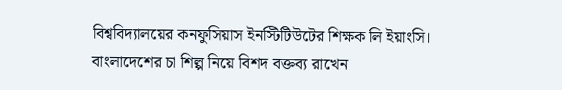বিশ্ববিদ্যালয়ের কনফুসিয়াস ইনস্টিটিউটের শিক্ষক লি ইয়াংসি।
বাংলাদেশের চা শিল্প নিয়ে বিশদ বক্তব্য রাখেন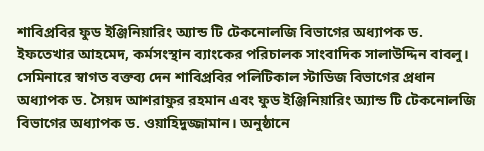শাবিপ্রবির ফুড ইঞ্জিনিয়ারিং অ্যান্ড টি টেকনোলজি বিভাগের অধ্যাপক ড. ইফতেখার আহমেদ, কর্মসংস্থান ব্যাংকের পরিচালক সাংবাদিক সালাউদ্দিন বাবলু।
সেমিনারে স্বাগত বক্তব্য দেন শাবিপ্রবির পলিটিকাল স্টাডিজ বিভাগের প্রধান অধ্যাপক ড. সৈয়দ আশরাফুর রহমান এবং ফুড ইঞ্জিনিয়ারিং অ্যান্ড টি টেকনোলজি বিভাগের অধ্যাপক ড. ওয়াহিদুজ্জামান। অনুষ্ঠানে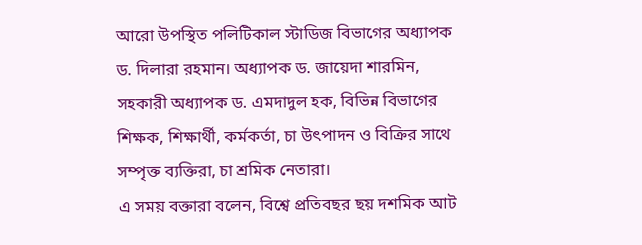আরো উপস্থিত পলিটিকাল স্টাডিজ বিভাগের অধ্যাপক ড. দিলারা রহমান। অধ্যাপক ড. জায়েদা শারমিন, সহকারী অধ্যাপক ড. এমদাদুল হক, বিভিন্ন বিভাগের শিক্ষক, শিক্ষার্থী, কর্মকর্তা, চা উৎপাদন ও বিক্রির সাথে সম্পৃক্ত ব্যক্তিরা, চা শ্রমিক নেতারা।
এ সময় বক্তারা বলেন, বিশ্বে প্রতিবছর ছয় দশমিক আট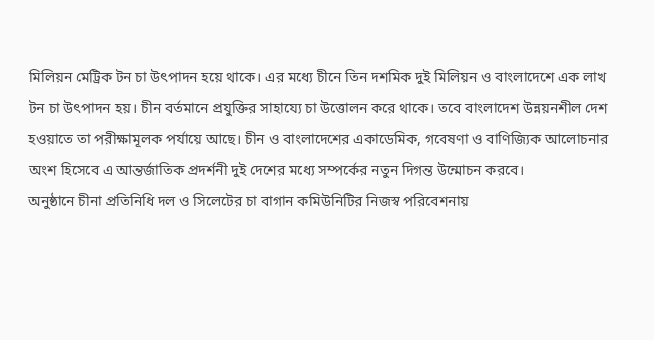মিলিয়ন মেট্রিক টন চা উৎপাদন হয়ে থাকে। এর মধ্যে চীনে তিন দশমিক দুই মিলিয়ন ও বাংলাদেশে এক লাখ টন চা উৎপাদন হয়। চীন বর্তমানে প্রযুক্তির সাহায্যে চা উত্তোলন করে থাকে। তবে বাংলাদেশ উন্নয়নশীল দেশ হওয়াতে তা পরীক্ষামূলক পর্যায়ে আছে। চীন ও বাংলাদেশের একাডেমিক, গবেষণা ও বাণিজ্যিক আলোচনার অংশ হিসেবে এ আন্তর্জাতিক প্রদর্শনী দুই দেশের মধ্যে সম্পর্কের নতুন দিগন্ত উন্মোচন করবে।
অনুষ্ঠানে চীনা প্রতিনিধি দল ও সিলেটের চা বাগান কমিউনিটির নিজস্ব পরিবেশনায়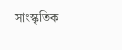সাংস্কৃতিক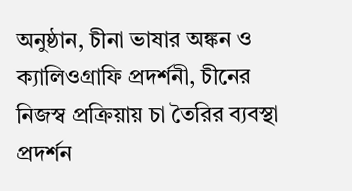অনুষ্ঠান, চীনা ভাষার অঙ্কন ও ক্যালিওগ্রাফি প্রদর্শনী, চীনের নিজস্ব প্রক্রিয়ায় চা তৈরির ব্যবস্থা প্রদর্শন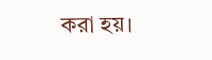করা হয়।